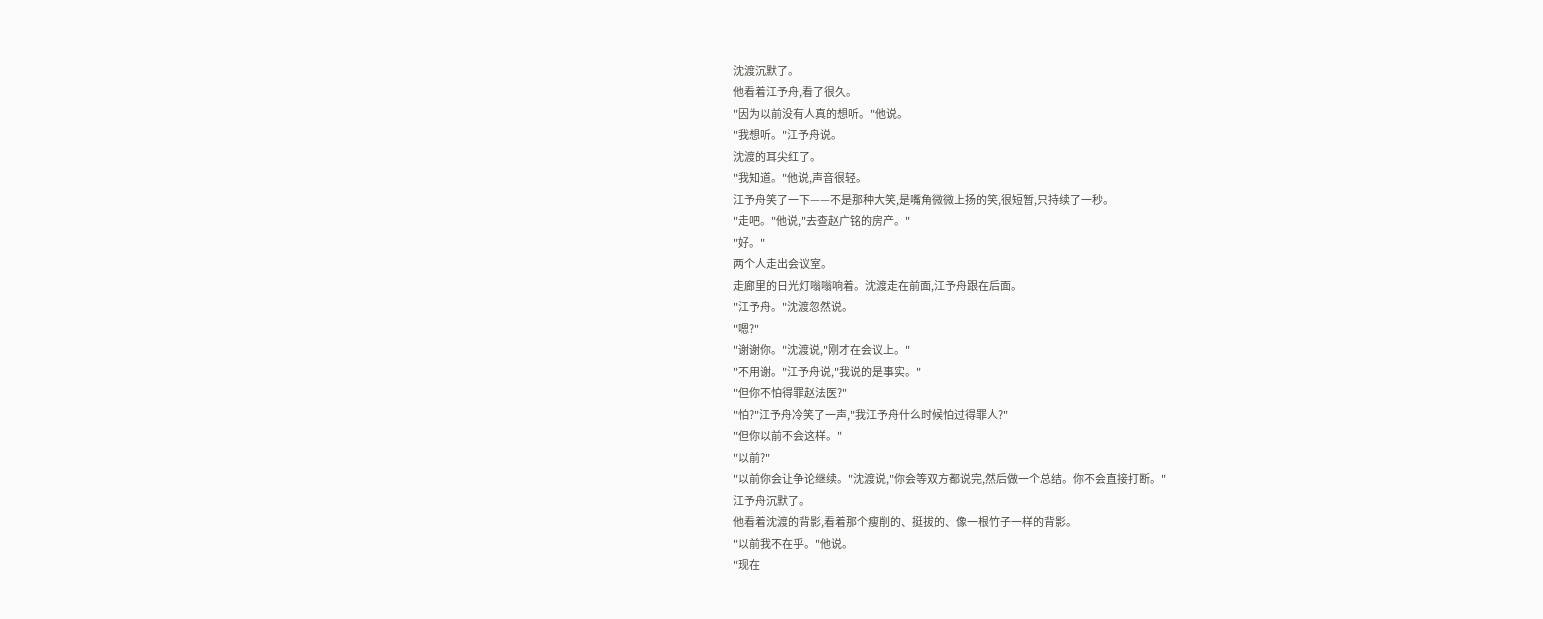沈渡沉默了。
他看着江予舟,看了很久。
"因为以前没有人真的想听。"他说。
"我想听。"江予舟说。
沈渡的耳尖红了。
"我知道。"他说,声音很轻。
江予舟笑了一下——不是那种大笑,是嘴角微微上扬的笑,很短暂,只持续了一秒。
"走吧。"他说,"去查赵广铭的房产。"
"好。"
两个人走出会议室。
走廊里的日光灯嗡嗡响着。沈渡走在前面,江予舟跟在后面。
"江予舟。"沈渡忽然说。
"嗯?"
"谢谢你。"沈渡说,"刚才在会议上。"
"不用谢。"江予舟说,"我说的是事实。"
"但你不怕得罪赵法医?"
"怕?"江予舟冷笑了一声,"我江予舟什么时候怕过得罪人?"
"但你以前不会这样。"
"以前?"
"以前你会让争论继续。"沈渡说,"你会等双方都说完,然后做一个总结。你不会直接打断。"
江予舟沉默了。
他看着沈渡的背影,看着那个瘦削的、挺拔的、像一根竹子一样的背影。
"以前我不在乎。"他说。
"现在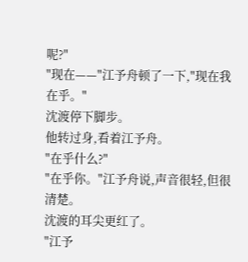呢?"
"现在——"江予舟顿了一下,"现在我在乎。"
沈渡停下脚步。
他转过身,看着江予舟。
"在乎什么?"
"在乎你。"江予舟说,声音很轻,但很清楚。
沈渡的耳尖更红了。
"江予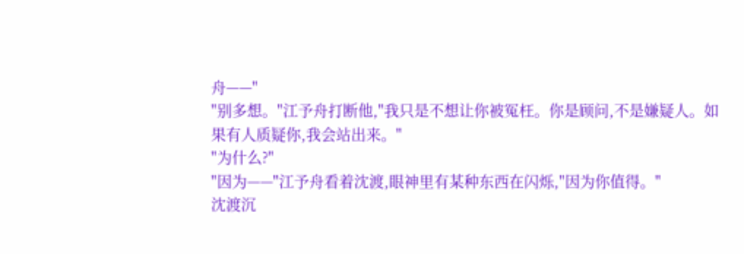舟——"
"别多想。"江予舟打断他,"我只是不想让你被冤枉。你是顾问,不是嫌疑人。如果有人质疑你,我会站出来。"
"为什么?"
"因为——"江予舟看着沈渡,眼神里有某种东西在闪烁,"因为你值得。"
沈渡沉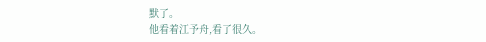默了。
他看着江予舟,看了很久。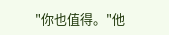"你也值得。"他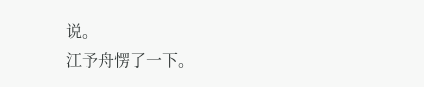说。
江予舟愣了一下。